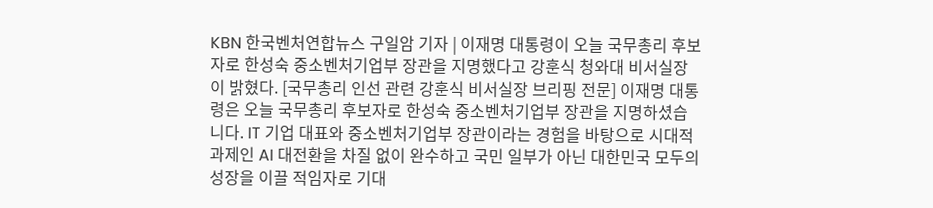KBN 한국벤처연합뉴스 구일암 기자 | 이재명 대통령이 오늘 국무총리 후보자로 한성숙 중소벤처기업부 장관을 지명했다고 강훈식 청와대 비서실장이 밝혔다. [국무총리 인선 관련 강훈식 비서실장 브리핑 전문] 이재명 대통령은 오늘 국무총리 후보자로 한성숙 중소벤처기업부 장관을 지명하셨습니다. IT 기업 대표와 중소벤처기업부 장관이라는 경험을 바탕으로 시대적 과제인 AI 대전환을 차질 없이 완수하고 국민 일부가 아닌 대한민국 모두의 성장을 이끌 적임자로 기대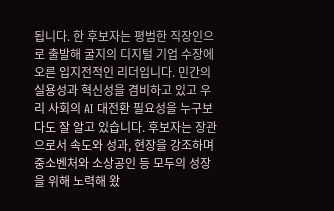됩니다. 한 후보자는 평범한 직장인으로 출발해 굴지의 디지털 기업 수장에 오른 입지전적인 리더입니다. 민간의 실용성과 혁신성을 겸비하고 있고 우리 사회의 AI 대전환 필요성을 누구보다도 잘 알고 있습니다. 후보자는 장관으로서 속도와 성과, 현장을 강조하며 중소벤처와 소상공인 등 모두의 성장을 위해 노력해 왔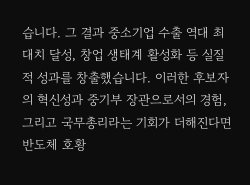습니다. 그 결과 중소기업 수출 역대 최대치 달성, 창업 생태계 활성화 등 실질적 성과를 창출했습니다. 이러한 후보자의 혁신성과 중기부 장관으로서의 경험, 그리고 국무총리라는 기회가 더해진다면 반도체 호황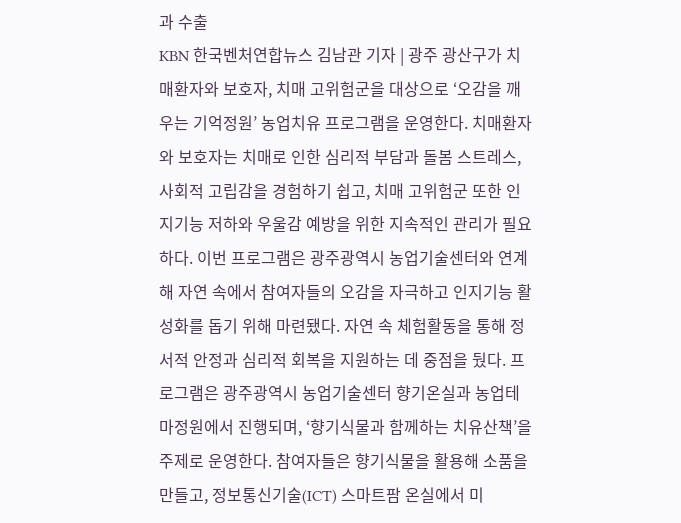과 수출
KBN 한국벤처연합뉴스 김남관 기자 | 광주 광산구가 치매환자와 보호자, 치매 고위험군을 대상으로 ‘오감을 깨우는 기억정원’ 농업치유 프로그램을 운영한다. 치매환자와 보호자는 치매로 인한 심리적 부담과 돌봄 스트레스, 사회적 고립감을 경험하기 쉽고, 치매 고위험군 또한 인지기능 저하와 우울감 예방을 위한 지속적인 관리가 필요하다. 이번 프로그램은 광주광역시 농업기술센터와 연계해 자연 속에서 참여자들의 오감을 자극하고 인지기능 활성화를 돕기 위해 마련됐다. 자연 속 체험활동을 통해 정서적 안정과 심리적 회복을 지원하는 데 중점을 뒀다. 프로그램은 광주광역시 농업기술센터 향기온실과 농업테마정원에서 진행되며, ‘향기식물과 함께하는 치유산책’을 주제로 운영한다. 참여자들은 향기식물을 활용해 소품을 만들고, 정보통신기술(ICT) 스마트팜 온실에서 미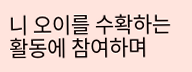니 오이를 수확하는 활동에 참여하며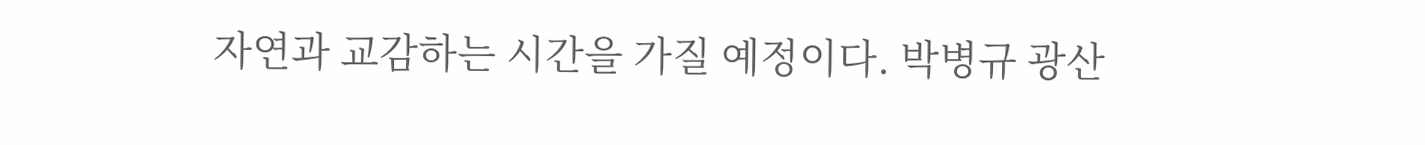자연과 교감하는 시간을 가질 예정이다. 박병규 광산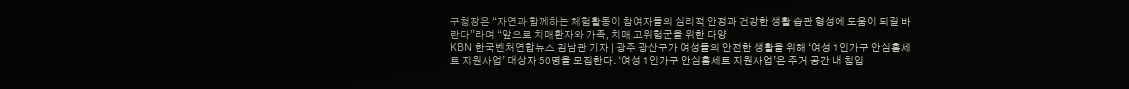구청장은 “자연과 함께하는 체험활동이 참여자들의 심리적 안정과 건강한 생활 습관 형성에 도움이 되길 바란다”라며 “앞으로 치매환자와 가족, 치매 고위험군을 위한 다양
KBN 한국벤처연합뉴스 김남관 기자 | 광주 광산구가 여성들의 안전한 생활을 위해 ‘여성 1인가구 안심홈세트 지원사업’ 대상자 50명을 모집한다. ‘여성 1인가구 안심홈세트 지원사업’은 주거 공간 내 침입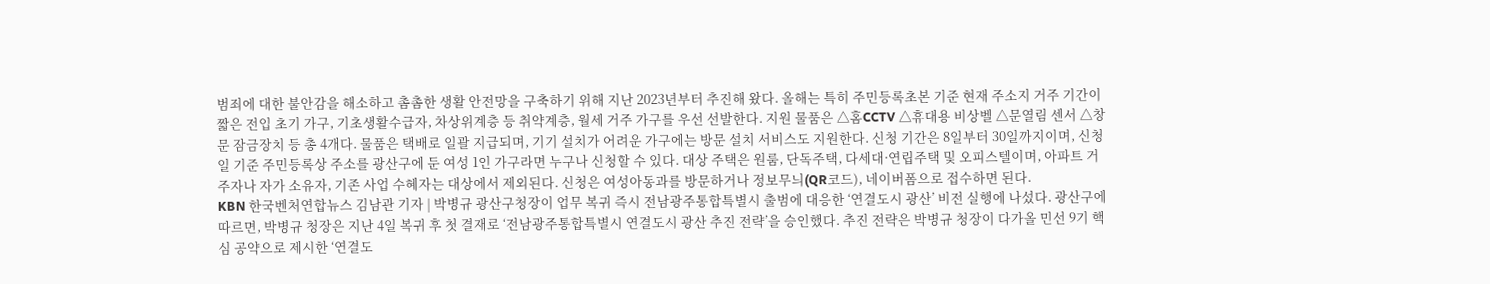범죄에 대한 불안감을 해소하고 촘촘한 생활 안전망을 구축하기 위해 지난 2023년부터 추진해 왔다. 올해는 특히 주민등록초본 기준 현재 주소지 거주 기간이 짧은 전입 초기 가구, 기초생활수급자, 차상위계층 등 취약계층, 월세 거주 가구를 우선 선발한다. 지원 물품은 △홈CCTV △휴대용 비상벨 △문열림 센서 △창문 잠금장치 등 총 4개다. 물품은 택배로 일괄 지급되며, 기기 설치가 어려운 가구에는 방문 설치 서비스도 지원한다. 신청 기간은 8일부터 30일까지이며, 신청일 기준 주민등록상 주소를 광산구에 둔 여성 1인 가구라면 누구나 신청할 수 있다. 대상 주택은 원룸, 단독주택, 다세대·연립주택 및 오피스텔이며, 아파트 거주자나 자가 소유자, 기존 사업 수혜자는 대상에서 제외된다. 신청은 여성아동과를 방문하거나 정보무늬(QR코드), 네이버폼으로 접수하면 된다.
KBN 한국벤처연합뉴스 김남관 기자 | 박병규 광산구청장이 업무 복귀 즉시 전남광주통합특별시 출범에 대응한 ‘연결도시 광산’ 비전 실행에 나섰다. 광산구에 따르면, 박병규 청장은 지난 4일 복귀 후 첫 결재로 ‘전남광주통합특별시 연결도시 광산 추진 전략’을 승인했다. 추진 전략은 박병규 청장이 다가올 민선 9기 핵심 공약으로 제시한 ‘연결도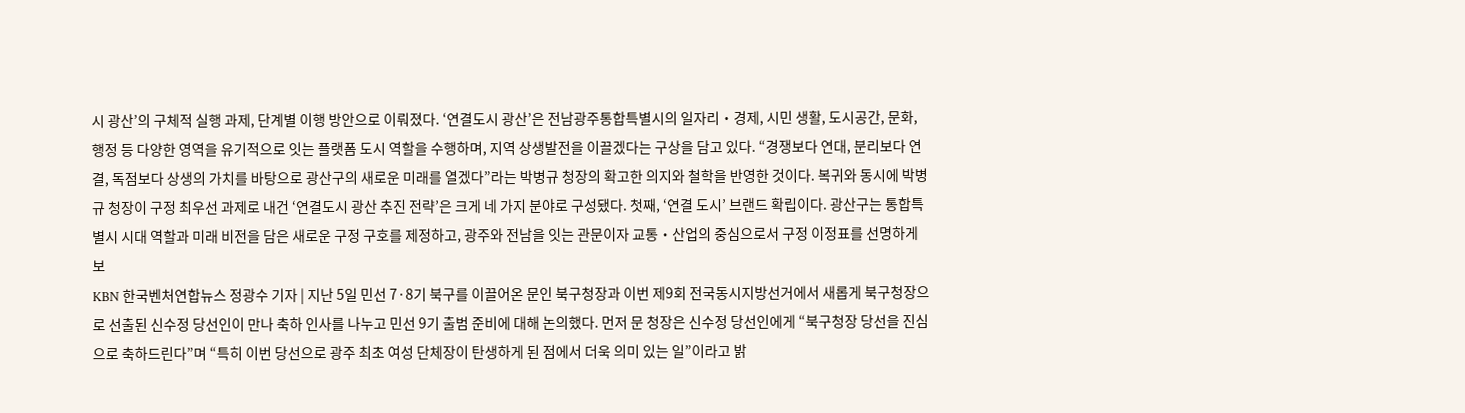시 광산’의 구체적 실행 과제, 단계별 이행 방안으로 이뤄졌다. ‘연결도시 광산’은 전남광주통합특별시의 일자리‧경제, 시민 생활, 도시공간, 문화, 행정 등 다양한 영역을 유기적으로 잇는 플랫폼 도시 역할을 수행하며, 지역 상생발전을 이끌겠다는 구상을 담고 있다. “경쟁보다 연대, 분리보다 연결, 독점보다 상생의 가치를 바탕으로 광산구의 새로운 미래를 열겠다”라는 박병규 청장의 확고한 의지와 철학을 반영한 것이다. 복귀와 동시에 박병규 청장이 구정 최우선 과제로 내건 ‘연결도시 광산 추진 전략’은 크게 네 가지 분야로 구성됐다. 첫째, ‘연결 도시’ 브랜드 확립이다. 광산구는 통합특별시 시대 역할과 미래 비전을 담은 새로운 구정 구호를 제정하고, 광주와 전남을 잇는 관문이자 교통‧산업의 중심으로서 구정 이정표를 선명하게 보
KBN 한국벤처연합뉴스 정광수 기자 | 지난 5일 민선 7·8기 북구를 이끌어온 문인 북구청장과 이번 제9회 전국동시지방선거에서 새롭게 북구청장으로 선출된 신수정 당선인이 만나 축하 인사를 나누고 민선 9기 출범 준비에 대해 논의했다. 먼저 문 청장은 신수정 당선인에게 “북구청장 당선을 진심으로 축하드린다”며 “특히 이번 당선으로 광주 최초 여성 단체장이 탄생하게 된 점에서 더욱 의미 있는 일”이라고 밝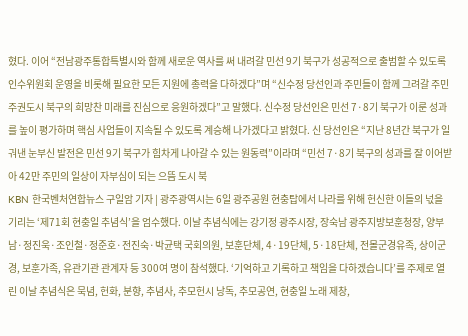혔다. 이어 “전남광주통합특별시와 함께 새로운 역사를 써 내려갈 민선 9기 북구가 성공적으로 출범할 수 있도록 인수위원회 운영을 비롯해 필요한 모든 지원에 총력을 다하겠다”며 “신수정 당선인과 주민들이 함께 그려갈 주민주권도시 북구의 희망찬 미래를 진심으로 응원하겠다”고 말했다. 신수정 당선인은 민선 7·8기 북구가 이룬 성과를 높이 평가하며 핵심 사업들이 지속될 수 있도록 계승해 나가겠다고 밝혔다. 신 당선인은 “지난 8년간 북구가 일궈낸 눈부신 발전은 민선 9기 북구가 힘차게 나아갈 수 있는 원동력”이라며 “민선 7·8기 북구의 성과를 잘 이어받아 42만 주민의 일상이 자부심이 되는 으뜸 도시 북
KBN 한국벤처연합뉴스 구일암 기자 | 광주광역시는 6일 광주공원 현충탑에서 나라를 위해 헌신한 이들의 넋을 기리는 ‘제71회 현충일 추념식’을 엄수했다. 이날 추념식에는 강기정 광주시장, 장숙남 광주지방보훈청장, 양부남·정진욱·조인철·정준호·전진숙·박균택 국회의원, 보훈단체, 4·19단체, 5·18단체, 전몰군경유족, 상이군경, 보훈가족, 유관기관 관계자 등 300여 명이 참석했다. ‘기억하고 기록하고 책임을 다하겠습니다’를 주제로 열린 이날 추념식은 묵념, 헌화, 분향, 추념사, 추모헌시 낭독, 추모공연, 현충일 노래 제창,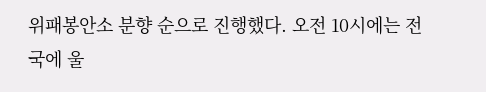위패봉안소 분향 순으로 진행했다. 오전 10시에는 전국에 울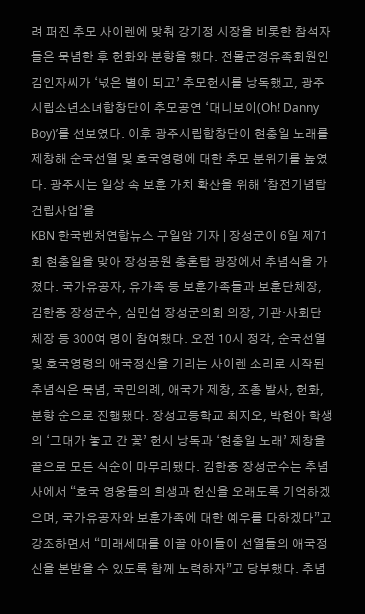려 퍼진 추모 사이렌에 맞춰 강기정 시장을 비롯한 참석자들은 묵념한 후 헌화와 분향을 했다. 전몰군경유족회원인 김인자씨가 ‘넋은 별이 되고’ 추모헌시를 낭독했고, 광주시립소년소녀합창단이 추모공연 ‘대니보이(Oh! Danny Boy)’를 선보였다. 이후 광주시립합창단이 현충일 노래를 제창해 순국선열 및 호국영령에 대한 추모 분위기를 높였다. 광주시는 일상 속 보훈 가치 확산을 위해 ‘참전기념탑 건립사업’을
KBN 한국벤처연합뉴스 구일암 기자 | 장성군이 6일 제71회 현충일을 맞아 장성공원 충혼탑 광장에서 추념식을 가졌다. 국가유공자, 유가족 등 보훈가족들과 보훈단체장, 김한종 장성군수, 심민섭 장성군의회 의장, 기관·사회단체장 등 300여 명이 참여했다. 오전 10시 정각, 순국선열 및 호국영령의 애국정신을 기리는 사이렌 소리로 시작된 추념식은 묵념, 국민의례, 애국가 제창, 조총 발사, 헌화, 분향 순으로 진행됐다. 장성고등학교 최지오, 박현아 학생의 ‘그대가 놓고 간 꽃’ 헌시 낭독과 ‘현충일 노래’ 제창을 끝으로 모든 식순이 마무리됐다. 김한종 장성군수는 추념사에서 “호국 영웅들의 희생과 헌신을 오래도록 기억하겠으며, 국가유공자와 보훈가족에 대한 예우를 다하겠다”고 강조하면서 “미래세대를 이끌 아이들이 선열들의 애국정신을 본받을 수 있도록 함께 노력하자”고 당부했다. 추념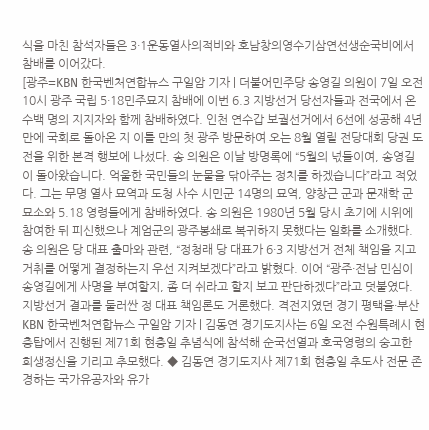식을 마친 참석자들은 3·1운동열사의적비와 호남창의영수기삼연선생순국비에서 참배를 이어갔다.
[광주=KBN 한국벤처연합뉴스 구일암 기자 | 더불어민주당 송영길 의원이 7일 오전 10시 광주 국립 5·18민주묘지 참배에 이번 6.3 지방선거 당선자들과 전국에서 온 수백 명의 지지자와 함께 참배하였다. 인천 연수갑 보궐선거에서 6선에 성공해 4년 만에 국회로 돌아온 지 이틀 만의 첫 광주 방문하여 오는 8월 열릴 전당대회 당권 도전을 위한 본격 행보에 나섰다. 송 의원은 이날 방명록에 “5월의 넋들이여, 송영길이 돌아왔습니다. 억울한 국민들의 눈물을 닦아주는 정치를 하겠습니다”라고 적었다. 그는 무명 열사 묘역과 도청 사수 시민군 14명의 묘역, 양창근 군과 문재학 군 묘소와 5.18 영령들에게 참배하였다. 송 의원은 1980년 5월 당시 초기에 시위에 참여한 뒤 피신했으나 계엄군의 광주봉쇄로 복귀하지 못했다는 일화를 소개했다. 송 의원은 당 대표 출마와 관련, “정청래 당 대표가 6·3 지방선거 전체 책임을 지고 거취를 어떻게 결정하는지 우선 지켜보겠다”라고 밝혔다. 이어 “광주·전남 민심이 송영길에게 사명을 부여할지, 좀 더 쉬라고 할지 보고 판단하겠다”라고 덧붙였다. 지방선거 결과를 둘러싼 정 대표 책임론도 거론했다. 격전지였던 경기 평택을·부산
KBN 한국벤처연합뉴스 구일암 기자 | 김동연 경기도지사는 6일 오전 수원특례시 현충탑에서 진행된 제71회 현충일 추념식에 참석해 순국선열과 호국영령의 숭고한 희생정신을 기리고 추모했다. ◆ 김동연 경기도지사 제71회 현충일 추도사 전문 존경하는 국가유공자와 유가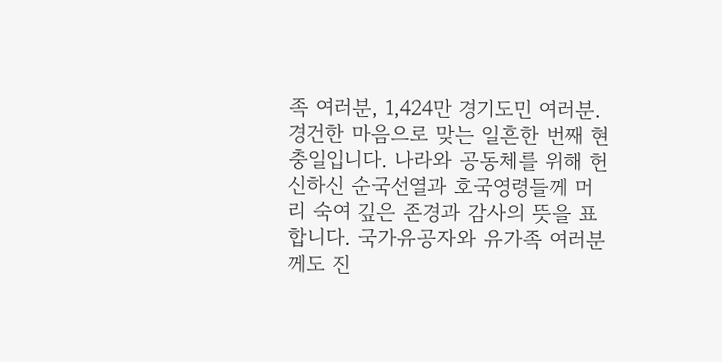족 여러분, 1,424만 경기도민 여러분. 경건한 마음으로 맞는 일흔한 번째 현충일입니다. 나라와 공동체를 위해 헌신하신 순국선열과 호국영령들께 머리 숙여 깊은 존경과 감사의 뜻을 표합니다. 국가유공자와 유가족 여러분께도 진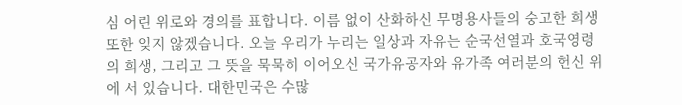심 어린 위로와 경의를 표합니다. 이름 없이 산화하신 무명용사들의 숭고한 희생 또한 잊지 않겠습니다. 오늘 우리가 누리는 일상과 자유는 순국선열과 호국영령의 희생, 그리고 그 뜻을 묵묵히 이어오신 국가유공자와 유가족 여러분의 헌신 위에 서 있습니다. 대한민국은 수많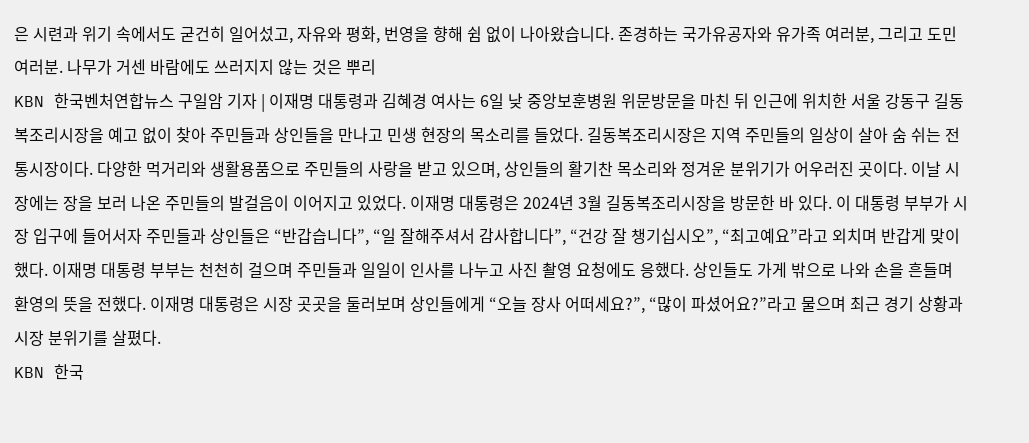은 시련과 위기 속에서도 굳건히 일어섰고, 자유와 평화, 번영을 향해 쉼 없이 나아왔습니다. 존경하는 국가유공자와 유가족 여러분, 그리고 도민 여러분. 나무가 거센 바람에도 쓰러지지 않는 것은 뿌리
KBN 한국벤처연합뉴스 구일암 기자 | 이재명 대통령과 김혜경 여사는 6일 낮 중앙보훈병원 위문방문을 마친 뒤 인근에 위치한 서울 강동구 길동복조리시장을 예고 없이 찾아 주민들과 상인들을 만나고 민생 현장의 목소리를 들었다. 길동복조리시장은 지역 주민들의 일상이 살아 숨 쉬는 전통시장이다. 다양한 먹거리와 생활용품으로 주민들의 사랑을 받고 있으며, 상인들의 활기찬 목소리와 정겨운 분위기가 어우러진 곳이다. 이날 시장에는 장을 보러 나온 주민들의 발걸음이 이어지고 있었다. 이재명 대통령은 2024년 3월 길동복조리시장을 방문한 바 있다. 이 대통령 부부가 시장 입구에 들어서자 주민들과 상인들은 “반갑습니다”, “일 잘해주셔서 감사합니다”, “건강 잘 챙기십시오”, “최고예요”라고 외치며 반갑게 맞이했다. 이재명 대통령 부부는 천천히 걸으며 주민들과 일일이 인사를 나누고 사진 촬영 요청에도 응했다. 상인들도 가게 밖으로 나와 손을 흔들며 환영의 뜻을 전했다. 이재명 대통령은 시장 곳곳을 둘러보며 상인들에게 “오늘 장사 어떠세요?”, “많이 파셨어요?”라고 물으며 최근 경기 상황과 시장 분위기를 살폈다.
KBN 한국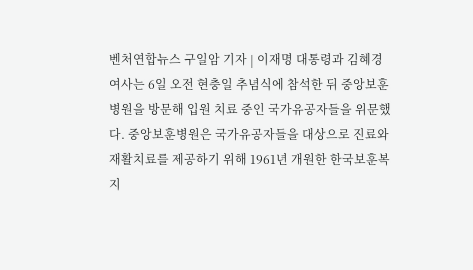벤처연합뉴스 구일암 기자 | 이재명 대통령과 김혜경 여사는 6일 오전 현충일 추념식에 참석한 뒤 중앙보훈병원을 방문해 입원 치료 중인 국가유공자들을 위문했다. 중앙보훈병원은 국가유공자들을 대상으로 진료와 재활치료를 제공하기 위해 1961년 개원한 한국보훈복지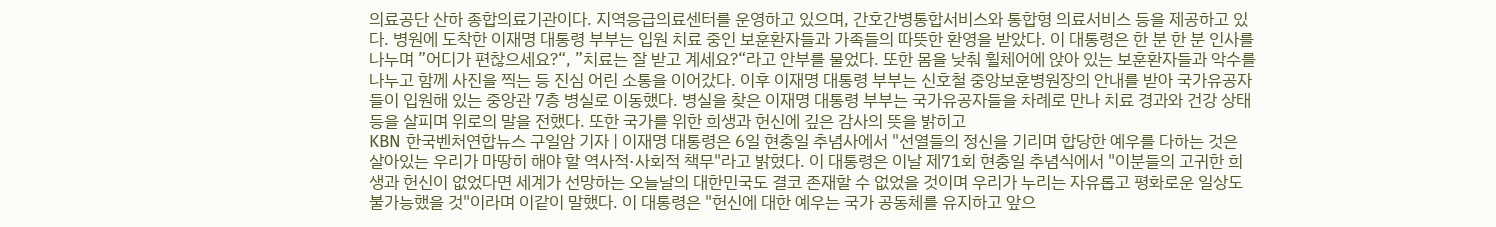의료공단 산하 종합의료기관이다. 지역응급의료센터를 운영하고 있으며, 간호간병통합서비스와 통합형 의료서비스 등을 제공하고 있다. 병원에 도착한 이재명 대통령 부부는 입원 치료 중인 보훈환자들과 가족들의 따뜻한 환영을 받았다. 이 대통령은 한 분 한 분 인사를 나누며 ”어디가 편찮으세요?“, ”치료는 잘 받고 계세요?“라고 안부를 물었다. 또한 몸을 낮춰 휠체어에 앉아 있는 보훈환자들과 악수를 나누고 함께 사진을 찍는 등 진심 어린 소통을 이어갔다. 이후 이재명 대통령 부부는 신호철 중앙보훈병원장의 안내를 받아 국가유공자들이 입원해 있는 중앙관 7층 병실로 이동했다. 병실을 찾은 이재명 대통령 부부는 국가유공자들을 차례로 만나 치료 경과와 건강 상태 등을 살피며 위로의 말을 전했다. 또한 국가를 위한 희생과 헌신에 깊은 감사의 뜻을 밝히고
KBN 한국벤처연합뉴스 구일암 기자 | 이재명 대통령은 6일 현충일 추념사에서 "선열들의 정신을 기리며 합당한 예우를 다하는 것은 살아있는 우리가 마땅히 해야 할 역사적·사회적 책무"라고 밝혔다. 이 대통령은 이날 제71회 현충일 추념식에서 "이분들의 고귀한 희생과 헌신이 없었다면 세계가 선망하는 오늘날의 대한민국도 결코 존재할 수 없었을 것이며 우리가 누리는 자유롭고 평화로운 일상도 불가능했을 것"이라며 이같이 말했다. 이 대통령은 "헌신에 대한 예우는 국가 공동체를 유지하고 앞으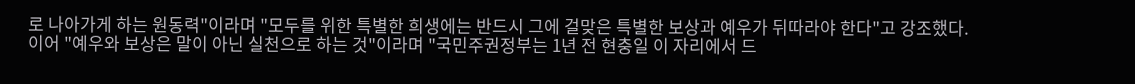로 나아가게 하는 원동력"이라며 "모두를 위한 특별한 희생에는 반드시 그에 걸맞은 특별한 보상과 예우가 뒤따라야 한다"고 강조했다. 이어 "예우와 보상은 말이 아닌 실천으로 하는 것"이라며 "국민주권정부는 1년 전 현충일 이 자리에서 드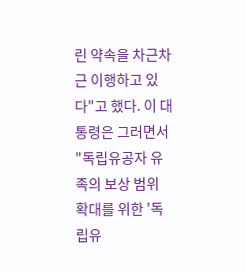린 약속을 차근차근 이행하고 있다"고 했다. 이 대통령은 그러면서 "독립유공자 유족의 보상 범위 확대를 위한 '독립유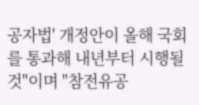공자법' 개정안이 올해 국회를 통과해 내년부터 시행될 것"이며 "참전유공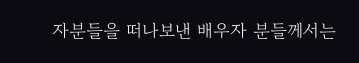자분들을 떠나보낸 배우자 분들께서는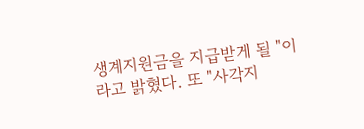생계지원금을 지급받게 될 "이라고 밝혔다. 또 "사각지